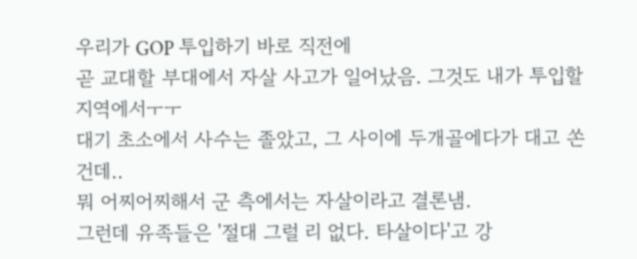우리가 GOP 투입하기 바로 직전에
곧 교대할 부대에서 자살 사고가 일어났음. 그것도 내가 투입할 지역에서ㅜㅜ
대기 초소에서 사수는 졸았고, 그 사이에 두개골에다가 대고 쏜 건데..
뭐 어찌어찌해서 군 측에서는 자살이라고 결론냄.
그런데 유족들은 '절대 그럴 리 없다. 타살이다'고 강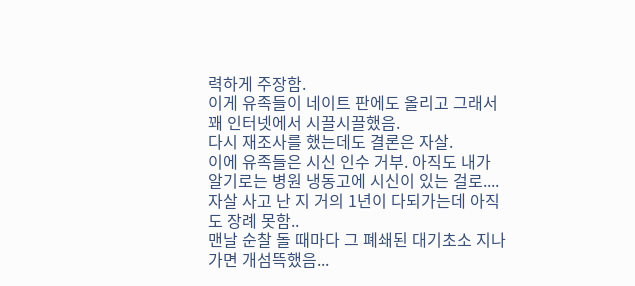력하게 주장함.
이게 유족들이 네이트 판에도 올리고 그래서 꽤 인터넷에서 시끌시끌했음.
다시 재조사를 했는데도 결론은 자살.
이에 유족들은 시신 인수 거부. 아직도 내가 알기로는 병원 냉동고에 시신이 있는 걸로....
자살 사고 난 지 거의 1년이 다되가는데 아직도 장례 못함..
맨날 순찰 돌 때마다 그 폐쇄된 대기초소 지나가면 개섬뜩했음...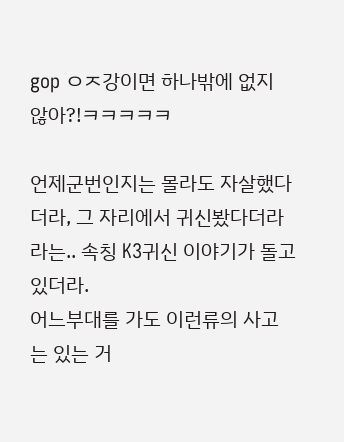gop ㅇㅈ강이면 하나밖에 없지 않아?!ㅋㅋㅋㅋㅋ

언제군번인지는 몰라도 자살했다더라, 그 자리에서 귀신봤다더라라는.. 속칭 K3귀신 이야기가 돌고 있더라.
어느부대를 가도 이런류의 사고는 있는 거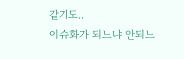같기도..
이슈화가 되느냐 안되느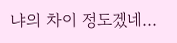냐의 차이 정도겠네...